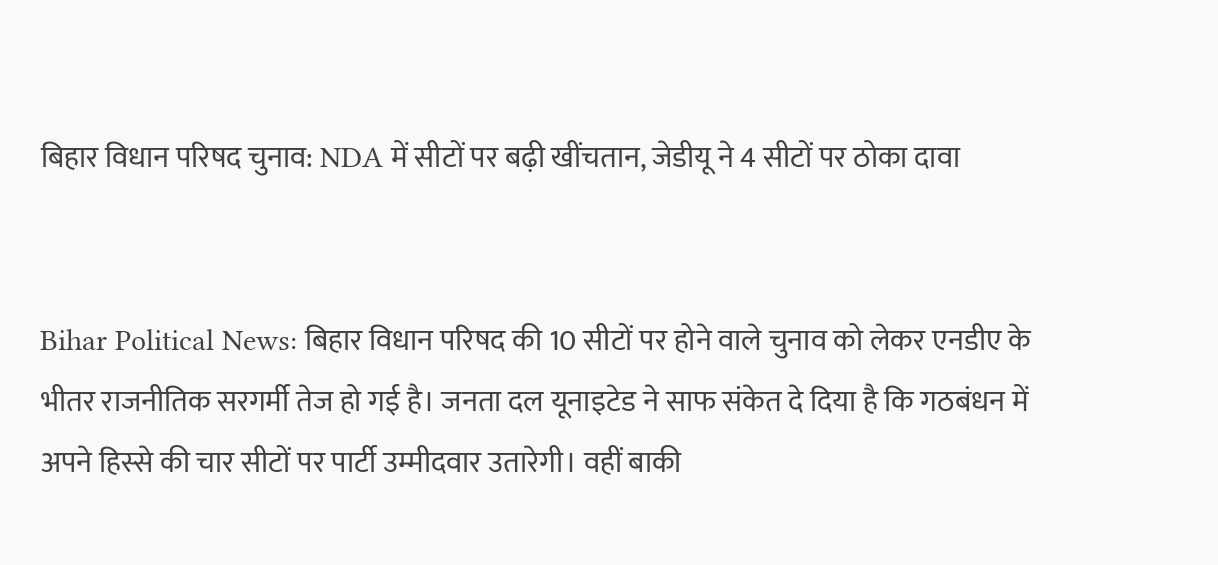बिहार विधान परिषद चुनाव: NDA में सीटों पर बढ़ी खींचतान, जेडीयू ने 4 सीटों पर ठोका दावा


Bihar Political News: बिहार विधान परिषद की 10 सीटों पर होने वाले चुनाव को लेकर एनडीए के भीतर राजनीतिक सरगर्मी तेज हो गई है। जनता दल यूनाइटेड ने साफ संकेत दे दिया है कि गठबंधन में अपने हिस्से की चार सीटों पर पार्टी उम्मीदवार उतारेगी। वहीं बाकी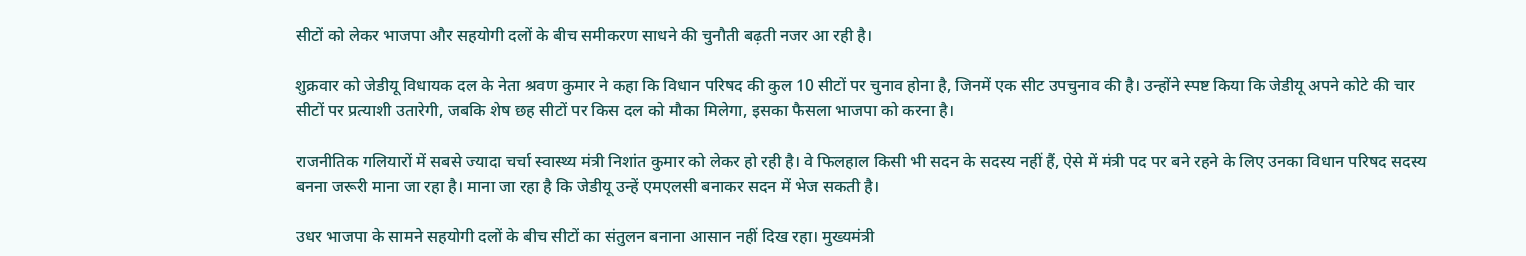सीटों को लेकर भाजपा और सहयोगी दलों के बीच समीकरण साधने की चुनौती बढ़ती नजर आ रही है।

शुक्रवार को जेडीयू विधायक दल के नेता श्रवण कुमार ने कहा कि विधान परिषद की कुल 10 सीटों पर चुनाव होना है, जिनमें एक सीट उपचुनाव की है। उन्होंने स्पष्ट किया कि जेडीयू अपने कोटे की चार सीटों पर प्रत्याशी उतारेगी, जबकि शेष छह सीटों पर किस दल को मौका मिलेगा, इसका फैसला भाजपा को करना है।

राजनीतिक गलियारों में सबसे ज्यादा चर्चा स्वास्थ्य मंत्री निशांत कुमार को लेकर हो रही है। वे फिलहाल किसी भी सदन के सदस्य नहीं हैं, ऐसे में मंत्री पद पर बने रहने के लिए उनका विधान परिषद सदस्य बनना जरूरी माना जा रहा है। माना जा रहा है कि जेडीयू उन्हें एमएलसी बनाकर सदन में भेज सकती है।

उधर भाजपा के सामने सहयोगी दलों के बीच सीटों का संतुलन बनाना आसान नहीं दिख रहा। मुख्यमंत्री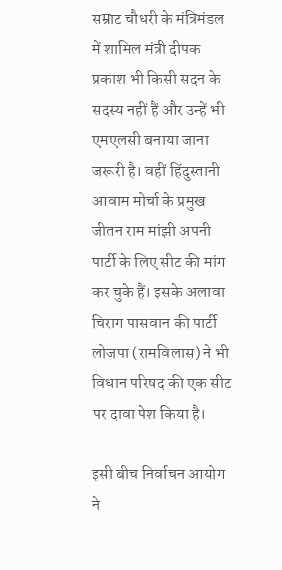सम्राट चौधरी के मंत्रिमंडल में शामिल मंत्री दीपक प्रकाश भी किसी सदन के सदस्य नहीं हैं और उन्हें भी एमएलसी बनाया जाना जरूरी है। वहीं हिंदुस्तानी आवाम मोर्चा के प्रमुख जीतन राम मांझी अपनी पार्टी के लिए सीट की मांग कर चुके हैं। इसके अलावा चिराग पासवान की पार्टी लोजपा (रामविलास) ने भी विधान परिषद की एक सीट पर दावा पेश किया है।

इसी बीच निर्वाचन आयोग ने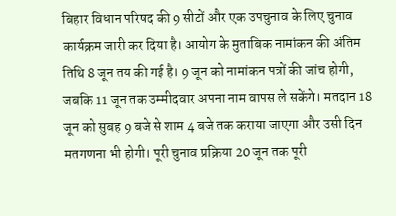बिहार विधान परिषद की 9 सीटों और एक उपचुनाव के लिए चुनाव कार्यक्रम जारी कर दिया है। आयोग के मुताबिक नामांकन की अंतिम तिथि 8 जून तय की गई है। 9 जून को नामांकन पत्रों की जांच होगी, जबकि 11 जून तक उम्मीदवार अपना नाम वापस ले सकेंगे। मतदान 18 जून को सुबह 9 बजे से शाम 4 बजे तक कराया जाएगा और उसी दिन मतगणना भी होगी। पूरी चुनाव प्रक्रिया 20 जून तक पूरी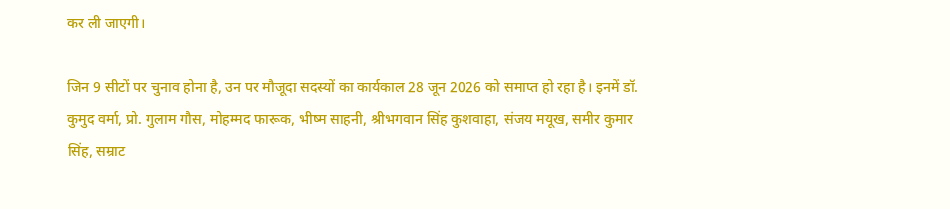कर ली जाएगी।

जिन 9 सीटों पर चुनाव होना है, उन पर मौजूदा सदस्यों का कार्यकाल 28 जून 2026 को समाप्त हो रहा है। इनमें डॉ. कुमुद वर्मा, प्रो. गुलाम गौस, मोहम्मद फारूक, भीष्म साहनी, श्रीभगवान सिंह कुशवाहा, संजय मयूख, समीर कुमार सिंह, सम्राट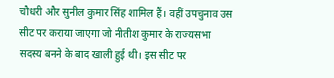चौधरी और सुनील कुमार सिंह शामिल हैं। वहीं उपचुनाव उस सीट पर कराया जाएगा जो नीतीश कुमार के राज्यसभा सदस्य बनने के बाद खाली हुई थी। इस सीट पर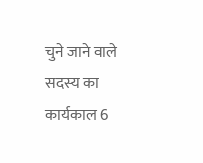चुने जाने वाले सदस्य का कार्यकाल 6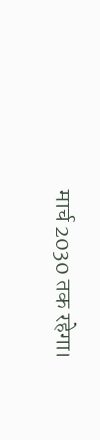मार्च 2030 तक रहेगा।